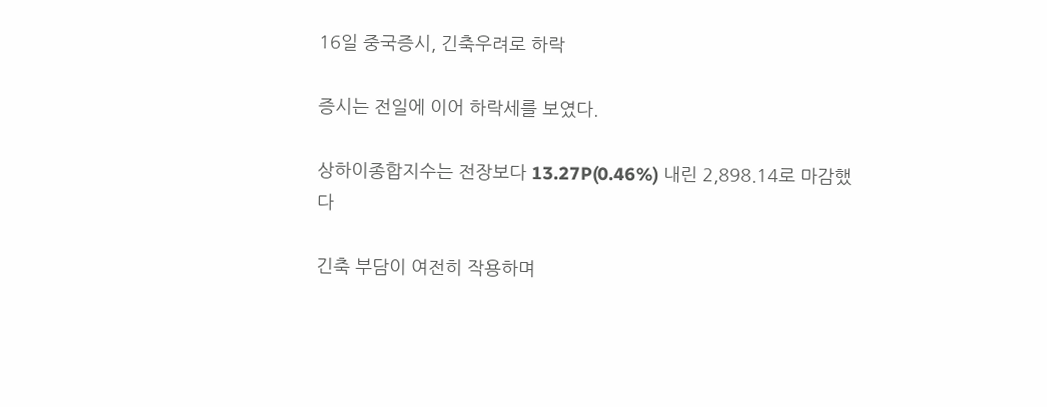16일 중국증시, 긴축우려로 하락

증시는 전일에 이어 하락세를 보였다.

상하이종합지수는 전장보다 13.27P(0.46%) 내린 2,898.14로 마감했다

긴축 부담이 여전히 작용하며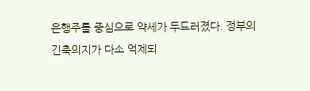은행주를 중심으로 약세가 두드러졌다. 정부의 긴축의지가 다소 억제되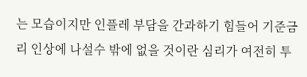는 모습이지만 인플레 부담을 간과하기 힘들어 기준금리 인상에 나설수 밖에 없을 것이란 심리가 여전히 투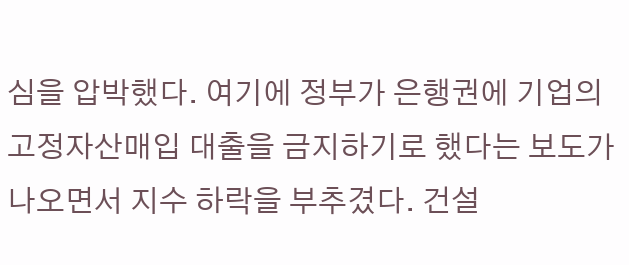심을 압박했다. 여기에 정부가 은행권에 기업의 고정자산매입 대출을 금지하기로 했다는 보도가 나오면서 지수 하락을 부추겼다. 건설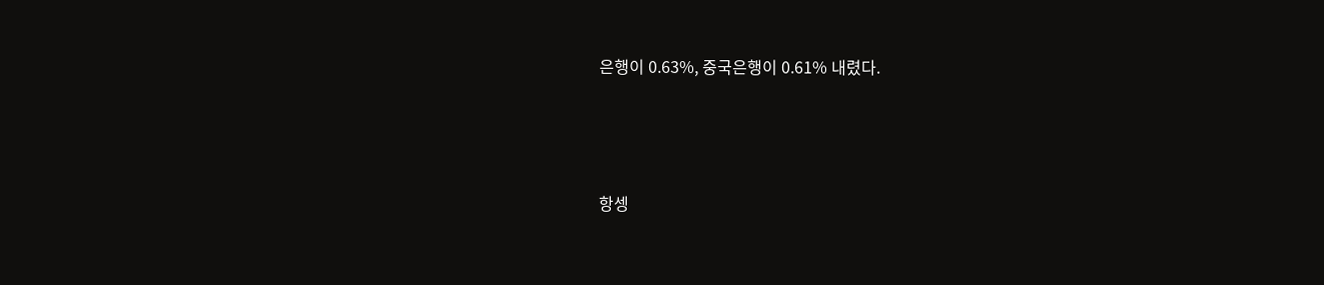은행이 0.63%, 중국은행이 0.61% 내렸다.



항셍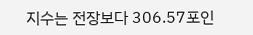지수는 전장보다 306.57포인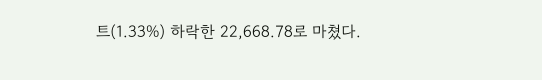트(1.33%) 하락한 22,668.78로 마쳤다.